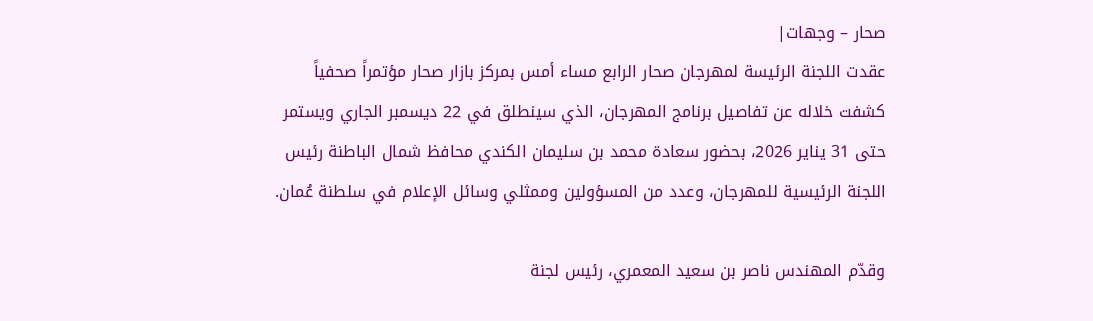صحار – وجهات|
عقدت اللجنة الرئيسة لمهرجان صحار الرابع مساء أمس بمركز بازار صحار مؤتمراً صحفياً كشفت خلاله عن تفاصيل برنامج المهرجان، الذي سينطلق في 22 ديسمبر الجاري ويستمر حتى 31 يناير 2026، بحضور سعادة محمد بن سليمان الكندي محافظ شمال الباطنة رئيس اللجنة الرئيسية للمهرجان، وعدد من المسؤولين وممثلي وسائل الإعلام في سلطنة عُمان.

وقدّم المهندس ناصر بن سعيد المعمري، رئيس لجنة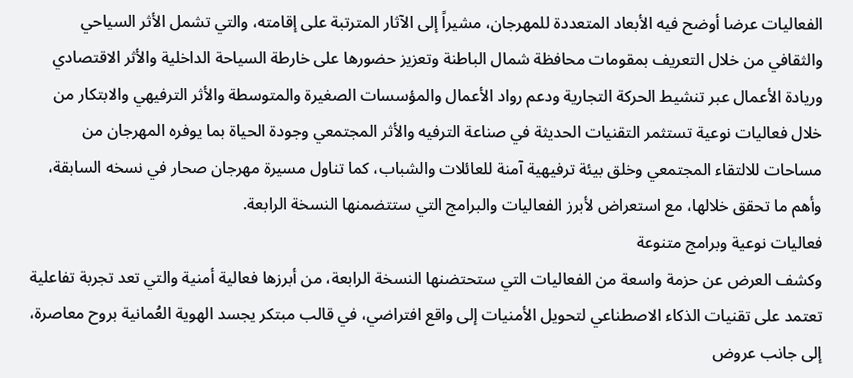الفعاليات عرضا أوضح فيه الأبعاد المتعددة للمهرجان، مشيراً إلى الآثار المترتبة على إقامته، والتي تشمل الأثر السياحي والثقافي من خلال التعريف بمقومات محافظة شمال الباطنة وتعزيز حضورها على خارطة السياحة الداخلية والأثر الاقتصادي وريادة الأعمال عبر تنشيط الحركة التجارية ودعم رواد الأعمال والمؤسسات الصغيرة والمتوسطة والأثر الترفيهي والابتكار من خلال فعاليات نوعية تستثمر التقنيات الحديثة في صناعة الترفيه والأثر المجتمعي وجودة الحياة بما يوفره المهرجان من مساحات للالتقاء المجتمعي وخلق بيئة ترفيهية آمنة للعائلات والشباب، كما تناول مسيرة مهرجان صحار في نسخه السابقة، وأهم ما تحقق خلالها، مع استعراض لأبرز الفعاليات والبرامج التي ستتضمنها النسخة الرابعة.
فعاليات نوعية وبرامج متنوعة
وكشف العرض عن حزمة واسعة من الفعاليات التي ستحتضنها النسخة الرابعة، من أبرزها فعالية أمنية والتي تعد تجربة تفاعلية تعتمد على تقنيات الذكاء الاصطناعي لتحويل الأمنيات إلى واقع افتراضي، في قالب مبتكر يجسد الهوية العُمانية بروح معاصرة، إلى جانب عروض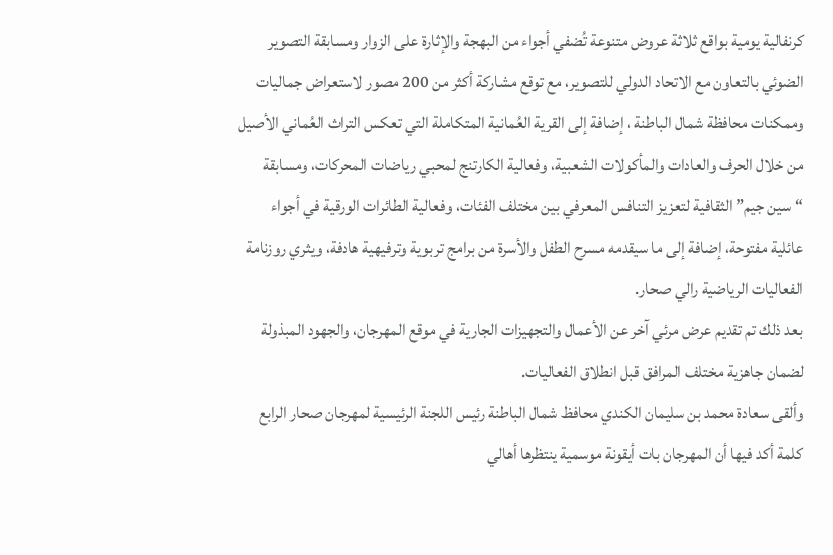كرنفالية يومية بواقع ثلاثة عروض متنوعة تُضفي أجواء من البهجة والإثارة على الزوار ومسابقة التصوير الضوئي بالتعاون مع الاتحاد الدولي للتصوير، مع توقع مشاركة أكثر من 200 مصور لاستعراض جماليات وممكنات محافظة شمال الباطنة ، إضافة إلى القرية العُمانية المتكاملة التي تعكس التراث العُماني الأصيل من خلال الحرف والعادات والمأكولات الشعبية، وفعالية الكارتنج لمحبي رياضات المحركات، ومسابقة “سين جيم” الثقافية لتعزيز التنافس المعرفي بين مختلف الفئات، وفعالية الطائرات الورقية في أجواء عائلية مفتوحة، إضافة إلى ما سيقدمه مسرح الطفل والأسرة من برامج تربوية وترفيهية هادفة، ويثري روزنامة الفعاليات الرياضية رالي صحار.
بعد ذلك تم تقديم عرض مرئي آخر عن الأعمال والتجهيزات الجارية في موقع المهرجان، والجهود المبذولة لضمان جاهزية مختلف المرافق قبل انطلاق الفعاليات.
وألقى سعادة محمد بن سليمان الكندي محافظ شمال الباطنة رئيس اللجنة الرئيسية لمهرجان صحار الرابع كلمة أكد فيها أن المهرجان بات أيقونة موسمية ينتظرها أهالي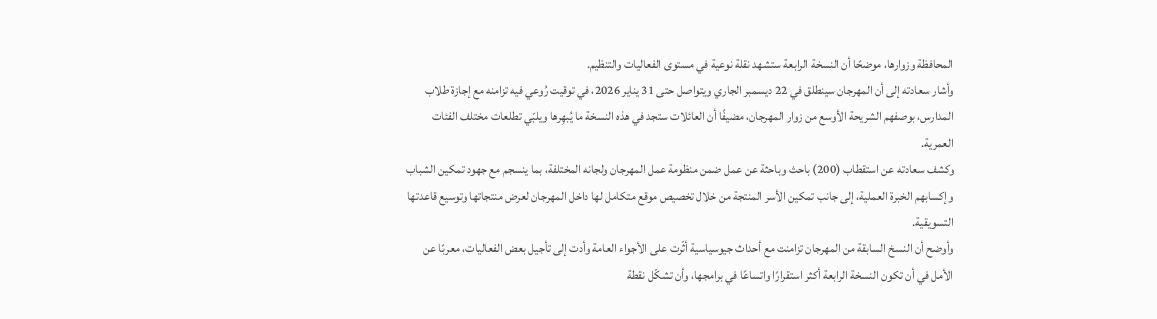المحافظة وزوارها، موضحًا أن النسخة الرابعة ستشهد نقلة نوعية في مستوى الفعاليات والتنظيم.
وأشار سعادته إلى أن المهرجان سينطلق في 22 ديسمبر الجاري ويتواصل حتى 31 يناير 2026، في توقيت رُوعي فيه تزامنه مع إجازة طلاب المدارس، بوصفهم الشريحة الأوسع من زوار المهرجان، مضيفًا أن العائلات ستجد في هذه النسخة ما يُبهِرها ويلبّي تطلعات مختلف الفئات العمرية.
وكشف سعادته عن استقطاب (200) باحث وباحثة عن عمل ضمن منظومة عمل المهرجان ولجانه المختلفة، بما ينسجم مع جهود تمكين الشباب وإكسابهم الخبرة العملية، إلى جانب تمكين الأسر المنتجة من خلال تخصيص موقع متكامل لها داخل المهرجان لعرض منتجاتها وتوسيع قاعدتها التسويقية.
وأوضح أن النسخ السابقة من المهرجان تزامنت مع أحداث جيوسياسية أثّرت على الأجواء العامة وأدت إلى تأجيل بعض الفعاليات، معربًا عن الأمل في أن تكون النسخة الرابعة أكثر استقرارًا واتساعًا في برامجها، وأن تشكّل نقطة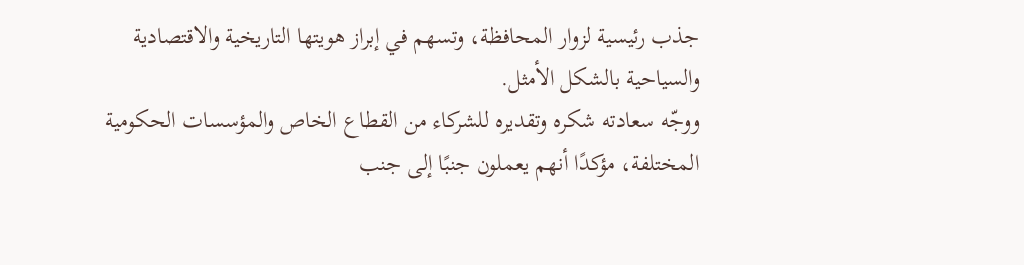جذب رئيسية لزوار المحافظة، وتسهم في إبراز هويتها التاريخية والاقتصادية والسياحية بالشكل الأمثل.
ووجّه سعادته شكره وتقديره للشركاء من القطاع الخاص والمؤسسات الحكومية المختلفة، مؤكدًا أنهم يعملون جنبًا إلى جنب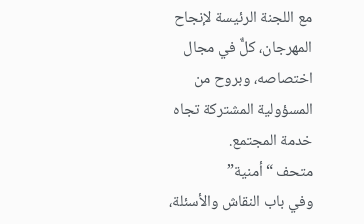مع اللجنة الرئيسة لإنجاح المهرجان، كلٌّ في مجال اختصاصه، وبروح من المسؤولية المشتركة تجاه خدمة المجتمع.
متحف “أمنية”
وفي باب النقاش والأسئلة،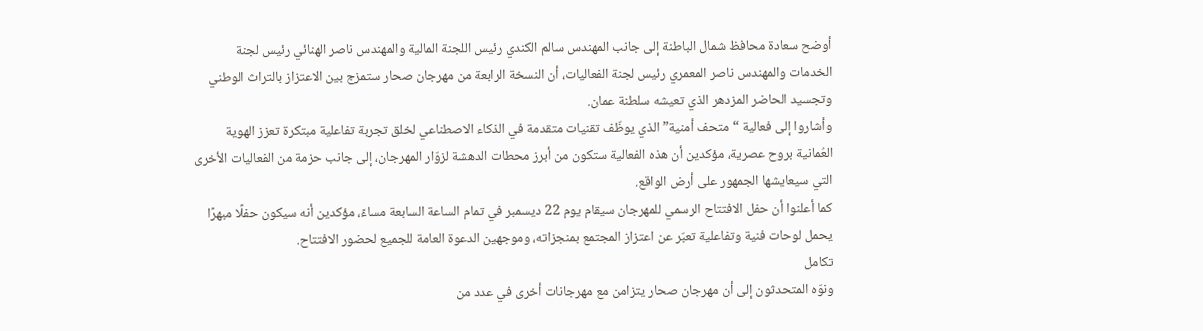أوضح سعادة محافظ شمال الباطنة إلى جانب المهندس سالم الكندي رئيس اللجنة المالية والمهندس ناصر الهنائي رئيس لجنة الخدمات والمهندس ناصر المعمري رئيس لجنة الفعاليات، أن النسخة الرابعة من مهرجان صحار ستمزج بين الاعتزاز بالتراث الوطني وتجسيد الحاضر المزدهر الذي تعيشه سلطنة عمان.
وأشاروا إلى فعالية “متحف أمنية” الذي يوظّف تقنيات متقدمة في الذكاء الاصطناعي لخلق تجربة تفاعلية مبتكرة تعزز الهوية العُمانية بروح عصرية، مؤكدين أن هذه الفعالية ستكون من أبرز محطات الدهشة لزوّار المهرجان، إلى جانب حزمة من الفعاليات الأخرى التي سيعايشها الجمهور على أرض الواقع.
كما أعلنوا أن حفل الافتتاح الرسمي للمهرجان سيقام يوم 22 ديسمبر في تمام الساعة السابعة مساءً، مؤكدين أنه سيكون حفلًا مبهرًا يحمل لوحات فنية وتفاعلية تعبّر عن اعتزاز المجتمع بمنجزاته، وموجهين الدعوة العامة للجميع لحضور الافتتاح.
تكامل
ونوّه المتحدثون إلى أن مهرجان صحار يتزامن مع مهرجانات أخرى في عدد من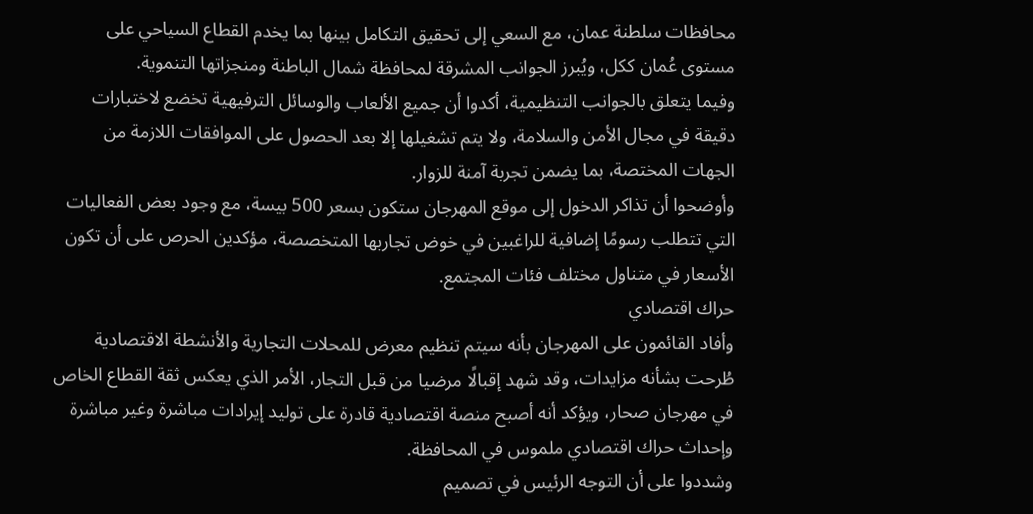محافظات سلطنة عمان، مع السعي إلى تحقيق التكامل بينها بما يخدم القطاع السياحي على مستوى عُمان ككل، ويُبرز الجوانب المشرقة لمحافظة شمال الباطنة ومنجزاتها التنموية.
وفيما يتعلق بالجوانب التنظيمية، أكدوا أن جميع الألعاب والوسائل الترفيهية تخضع لاختبارات دقيقة في مجال الأمن والسلامة، ولا يتم تشغيلها إلا بعد الحصول على الموافقات اللازمة من الجهات المختصة، بما يضمن تجربة آمنة للزوار.
وأوضحوا أن تذاكر الدخول إلى موقع المهرجان ستكون بسعر 500 بيسة، مع وجود بعض الفعاليات التي تتطلب رسومًا إضافية للراغبين في خوض تجاربها المتخصصة، مؤكدين الحرص على أن تكون الأسعار في متناول مختلف فئات المجتمع.
حراك اقتصادي
وأفاد القائمون على المهرجان بأنه سيتم تنظيم معرض للمحلات التجارية والأنشطة الاقتصادية طُرحت بشأنه مزايدات، وقد شهد إقبالًا مرضيا من قبل التجار، الأمر الذي يعكس ثقة القطاع الخاص في مهرجان صحار، ويؤكد أنه أصبح منصة اقتصادية قادرة على توليد إيرادات مباشرة وغير مباشرة وإحداث حراك اقتصادي ملموس في المحافظة.
وشددوا على أن التوجه الرئيس في تصميم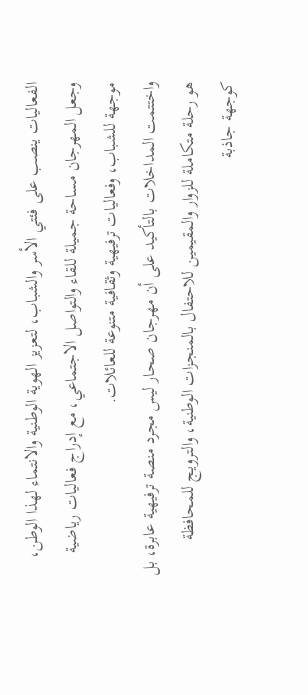الفعاليات ينصب على فئتي الأسر والشباب، لتعزيز الهوية الوطنية والانتماء لهذا الوطن، وجعل المهرجان مساحة جميلة للقاء والتواصل الاجتماعي، مع إدراج فعاليات رياضية موجهة للشباب، وفعاليات ترفيهية وثقافية متنوعة للعائلات.
واختتمت المداخلات بالتأكيد على أن مهرجان صحار ليس مجرد منصة ترفيهية عابرة، بل هو رحلة متكاملة للزوار والمقيمين للاحتفال بالمنجزات الوطنية، والترويج للمحافظة كوجهة جاذبة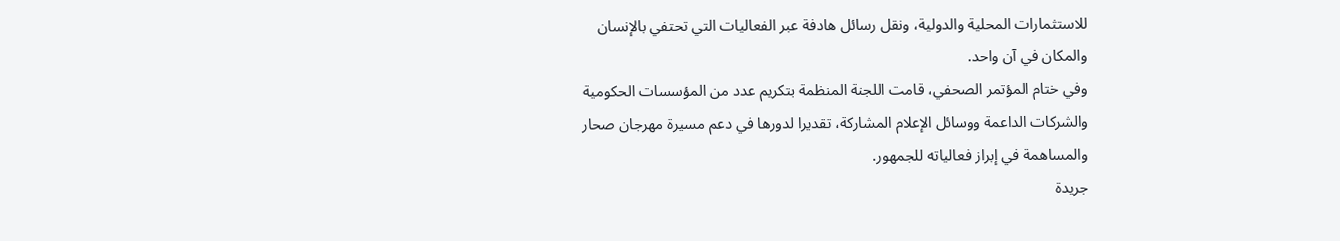للاستثمارات المحلية والدولية، ونقل رسائل هادفة عبر الفعاليات التي تحتفي بالإنسان والمكان في آن واحد.
وفي ختام المؤتمر الصحفي، قامت اللجنة المنظمة بتكريم عدد من المؤسسات الحكومية والشركات الداعمة ووسائل الإعلام المشاركة، تقديرا لدورها في دعم مسيرة مهرجان صحار والمساهمة في إبراز فعالياته للجمهور.
جريدة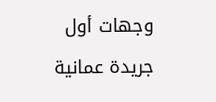وجهات أول جريدة عمانية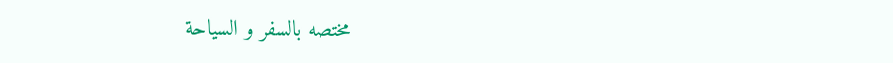مختصه بالسفر و السياحة